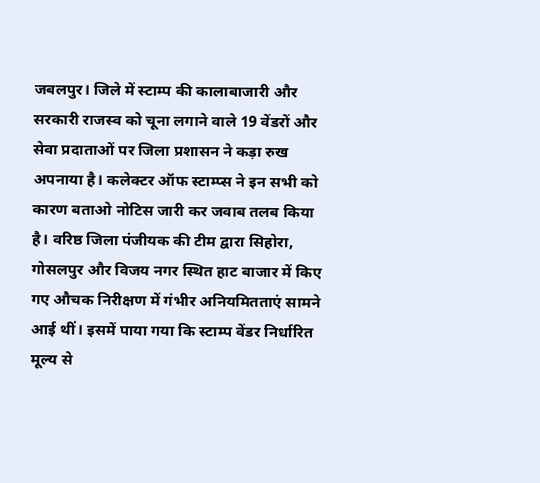जबलपुर। जिले में स्टाम्प की कालाबाजारी और सरकारी राजस्व को चूना लगाने वाले 19 वेंडरों और सेवा प्रदाताओं पर जिला प्रशासन ने कड़ा रुख अपनाया है। कलेक्टर ऑफ स्टाम्प्स ने इन सभी को कारण बताओ नोटिस जारी कर जवाब तलब किया है। वरिष्ठ जिला पंजीयक की टीम द्वारा सिहोरा, गोसलपुर और विजय नगर स्थित हाट बाजार में किए गए औचक निरीक्षण में गंभीर अनियमितताएं सामने आई थीं। इसमें पाया गया कि स्टाम्प वेंडर निर्धारित मूल्य से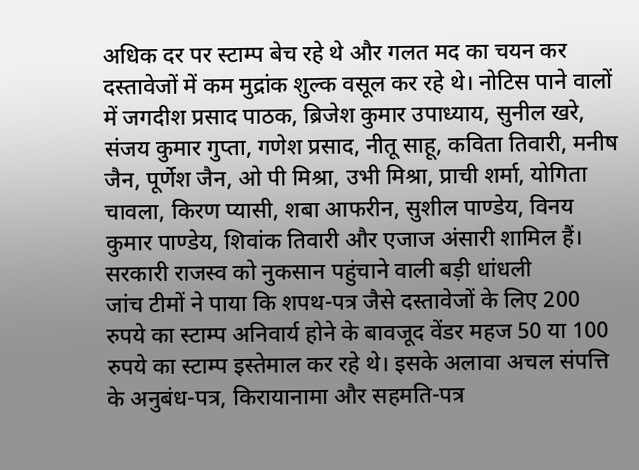अधिक दर पर स्टाम्प बेच रहे थे और गलत मद का चयन कर दस्तावेजों में कम मुद्रांक शुल्क वसूल कर रहे थे। नोटिस पाने वालों में जगदीश प्रसाद पाठक, ब्रिजेश कुमार उपाध्याय, सुनील खरे, संजय कुमार गुप्ता, गणेश प्रसाद, नीतू साहू, कविता तिवारी, मनीष जैन, पूर्णेश जैन, ओ पी मिश्रा, उभी मिश्रा, प्राची शर्मा, योगिता चावला, किरण प्यासी, शबा आफरीन, सुशील पाण्डेय, विनय कुमार पाण्डेय, शिवांक तिवारी और एजाज अंसारी शामिल हैं।
सरकारी राजस्व को नुकसान पहुंचाने वाली बड़ी धांधली
जांच टीमों ने पाया कि शपथ-पत्र जैसे दस्तावेजों के लिए 200 रुपये का स्टाम्प अनिवार्य होने के बावजूद वेंडर महज 50 या 100 रुपये का स्टाम्प इस्तेमाल कर रहे थे। इसके अलावा अचल संपत्ति के अनुबंध-पत्र, किरायानामा और सहमति-पत्र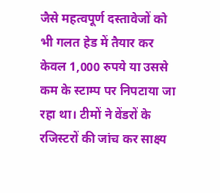जैसे महत्वपूर्ण दस्तावेजों को भी गलत हेड में तैयार कर केवल 1,000 रुपये या उससे कम के स्टाम्प पर निपटाया जा रहा था। टीमों ने वेंडरों के रजिस्टरों की जांच कर साक्ष्य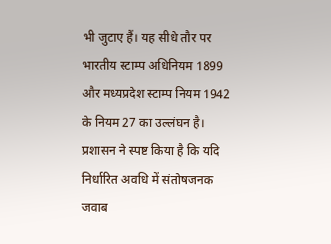भी जुटाए हैं। यह सीधे तौर पर भारतीय स्टाम्प अधिनियम 1899 और मध्यप्रदेश स्टाम्प नियम 1942 के नियम 27 का उल्लंघन है। प्रशासन ने स्पष्ट किया है कि यदि निर्धारित अवधि में संतोषजनक जवाब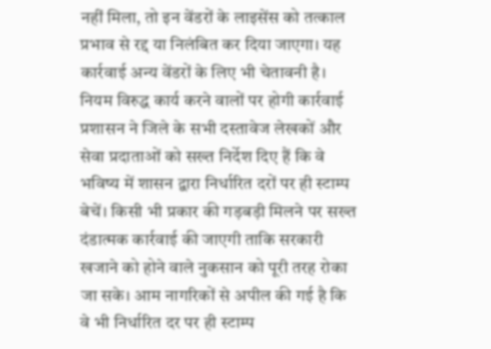नहीं मिला, तो इन वेंडरों के लाइसेंस को तत्काल प्रभाव से रद्द या निलंबित कर दिया जाएगा। यह कार्रवाई अन्य वेंडरों के लिए भी चेतावनी है।
नियम विरुद्ध कार्य करने वालों पर होगी कार्रवाई
प्रशासन ने जिले के सभी दस्तावेज लेखकों और सेवा प्रदाताओं को सख्त निर्देश दिए हैं कि वे भविष्य में शासन द्वारा निर्धारित दरों पर ही स्टाम्प बेचें। किसी भी प्रकार की गड़बड़ी मिलने पर सख्त दंडात्मक कार्रवाई की जाएगी ताकि सरकारी खजाने को होने वाले नुकसान को पूरी तरह रोका जा सके। आम नागरिकों से अपील की गई है कि वे भी निर्धारित दर पर ही स्टाम्प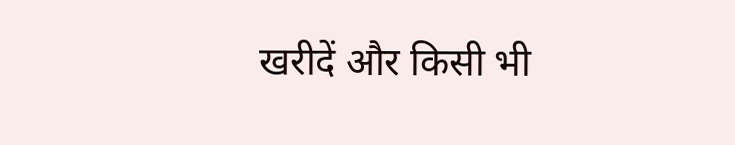खरीदें और किसी भी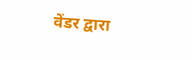वेंडर द्वारा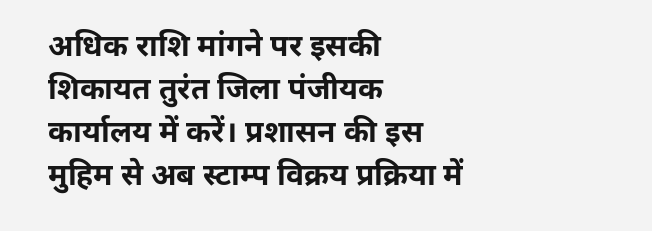अधिक राशि मांगने पर इसकी शिकायत तुरंत जिला पंजीयक कार्यालय में करें। प्रशासन की इस मुहिम से अब स्टाम्प विक्रय प्रक्रिया में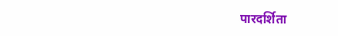पारदर्शिता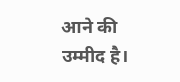आने की उम्मीद है।